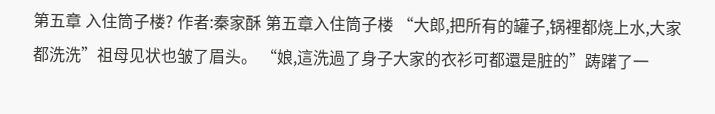第五章 入住筒子楼? 作者:秦家酥 第五章入住筒子楼 “大郎,把所有的罐子,锅裡都烧上水,大家都洗洗”祖母见状也皱了眉头。 “娘,這洗過了身子大家的衣衫可都還是脏的”踌躇了一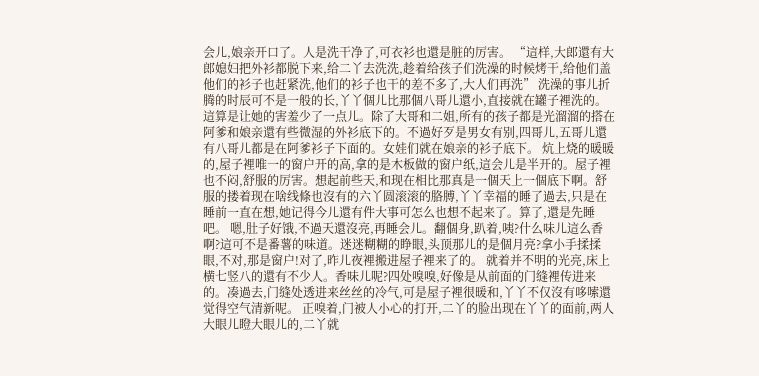会儿,娘亲开口了。人是洗干净了,可衣衫也還是脏的厉害。 “這样,大郎還有大郎媳妇把外衫都脱下来,给二丫去洗洗,趁着给孩子们洗澡的时候烤干,给他们盖他们的衫子也赶紧洗,他们的衫子也干的差不多了,大人们再洗” 洗澡的事儿折腾的时辰可不是一般的长,丫丫個儿比那個八哥儿還小,直接就在罐子裡洗的。這算是让她的害羞少了一点儿。除了大哥和二姐,所有的孩子都是光溜溜的搭在阿爹和娘亲還有些微湿的外衫底下的。不過好歹是男女有别,四哥儿,五哥儿還有八哥儿都是在阿爹衫子下面的。女娃们就在娘亲的衫子底下。 炕上烧的暖暖的,屋子裡唯一的窗户开的高,拿的是木板做的窗户纸,這会儿是半开的。屋子裡也不闷,舒服的厉害。想起前些天,和现在相比那真是一個天上一個底下啊。舒服的搂着现在啥线條也沒有的六丫圆滚滚的胳膊,丫丫幸福的睡了過去,只是在睡前一直在想,她记得今儿還有件大事可怎么也想不起来了。算了,還是先睡吧。 嗯,肚子好饿,不過天還沒亮,再睡会儿。翻個身,趴着,咦?什么味儿這么香啊?這可不是番薯的味道。迷迷糊糊的睁眼,头顶那儿的是個月亮?拿小手揉揉眼,不对,那是窗户!对了,昨儿夜裡搬进屋子裡来了的。 就着并不明的光亮,床上横七竖八的還有不少人。香味儿呢?四处嗅嗅,好像是从前面的门缝裡传进来的。凑過去,门缝处透进来丝丝的冷气,可是屋子裡很暖和,丫丫不仅沒有哆嗦還觉得空气清新呢。 正嗅着,门被人小心的打开,二丫的脸出现在丫丫的面前,两人大眼儿瞪大眼儿的,二丫就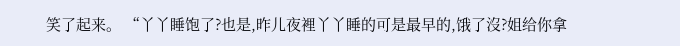笑了起来。 “丫丫睡饱了?也是,昨儿夜裡丫丫睡的可是最早的,饿了沒?姐给你拿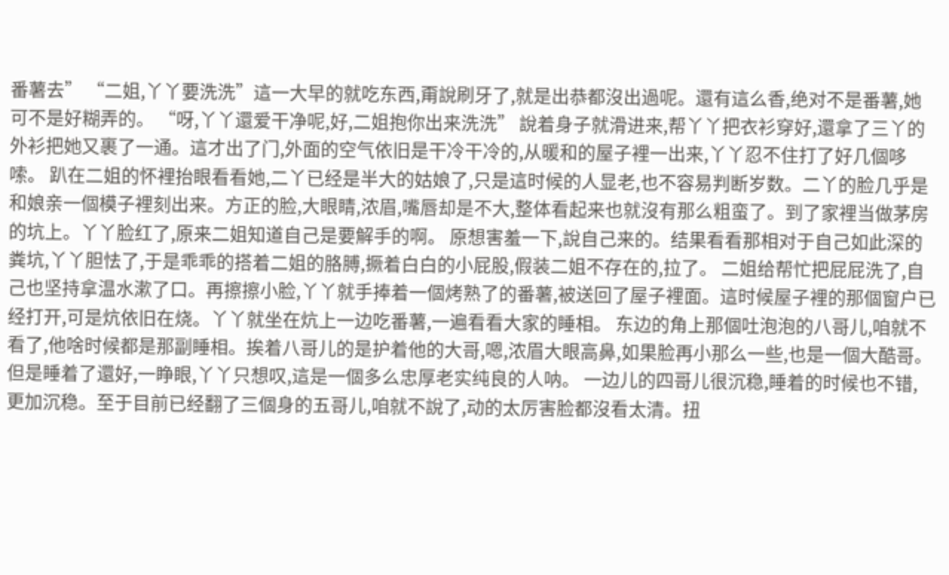番薯去” “二姐,丫丫要洗洗”這一大早的就吃东西,甭說刷牙了,就是出恭都沒出過呢。還有這么香,绝对不是番薯,她可不是好糊弄的。 “呀,丫丫還爱干净呢,好,二姐抱你出来洗洗” 說着身子就滑进来,帮丫丫把衣衫穿好,還拿了三丫的外衫把她又裹了一通。這才出了门,外面的空气依旧是干冷干冷的,从暖和的屋子裡一出来,丫丫忍不住打了好几個哆嗦。 趴在二姐的怀裡抬眼看看她,二丫已经是半大的姑娘了,只是這时候的人显老,也不容易判断岁数。二丫的脸几乎是和娘亲一個模子裡刻出来。方正的脸,大眼睛,浓眉,嘴唇却是不大,整体看起来也就沒有那么粗蛮了。到了家裡当做茅房的坑上。丫丫脸红了,原来二姐知道自己是要解手的啊。 原想害羞一下,說自己来的。结果看看那相对于自己如此深的粪坑,丫丫胆怯了,于是乖乖的搭着二姐的胳膊,撅着白白的小屁股,假装二姐不存在的,拉了。 二姐给帮忙把屁屁洗了,自己也坚持拿温水漱了口。再擦擦小脸,丫丫就手捧着一個烤熟了的番薯,被送回了屋子裡面。這时候屋子裡的那個窗户已经打开,可是炕依旧在烧。丫丫就坐在炕上一边吃番薯,一遍看看大家的睡相。 东边的角上那個吐泡泡的八哥儿,咱就不看了,他啥时候都是那副睡相。挨着八哥儿的是护着他的大哥,嗯,浓眉大眼高鼻,如果脸再小那么一些,也是一個大酷哥。但是睡着了還好,一睁眼,丫丫只想叹,這是一個多么忠厚老实纯良的人呐。 一边儿的四哥儿很沉稳,睡着的时候也不错,更加沉稳。至于目前已经翻了三個身的五哥儿,咱就不說了,动的太厉害脸都沒看太清。扭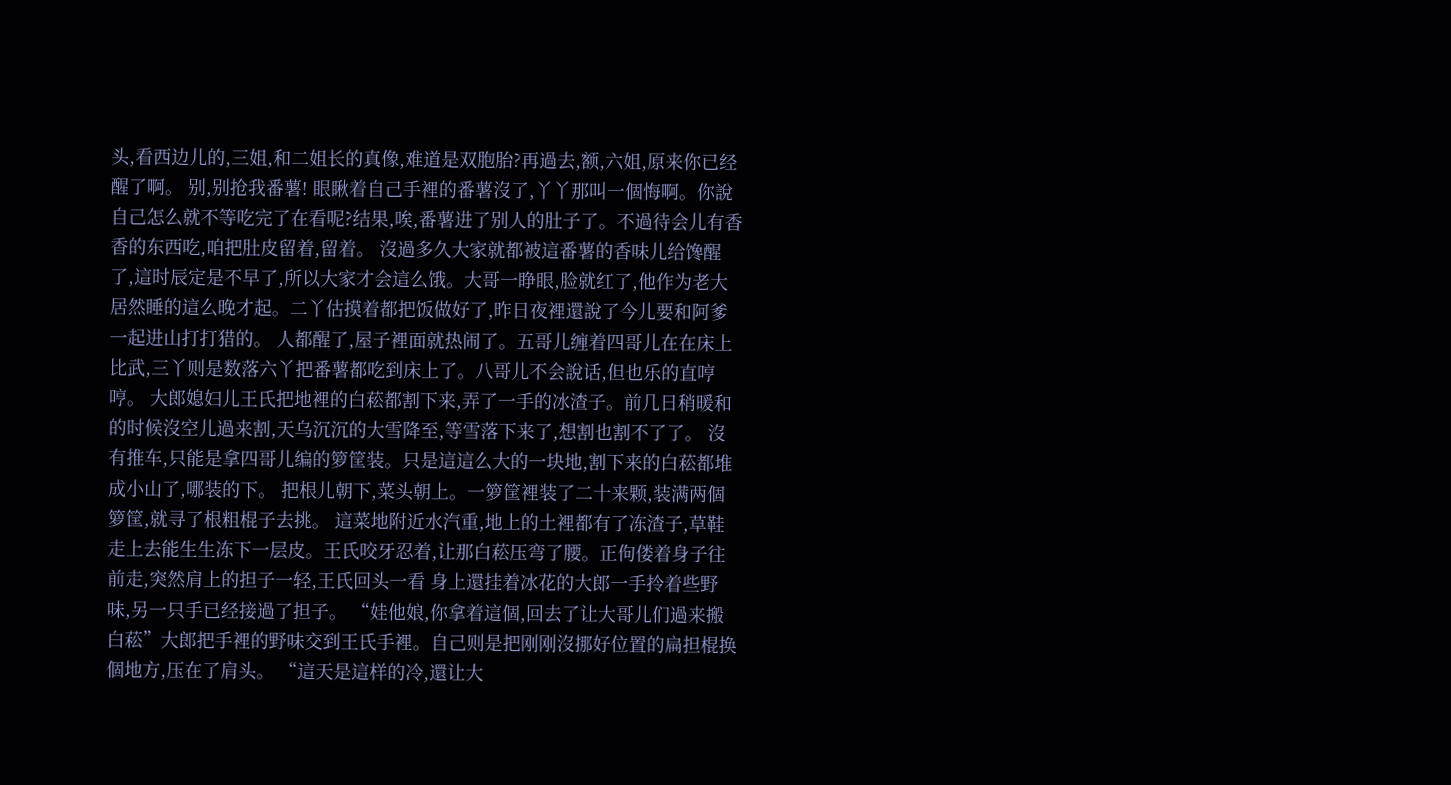头,看西边儿的,三姐,和二姐长的真像,难道是双胞胎?再過去,额,六姐,原来你已经醒了啊。 别,别抢我番薯! 眼瞅着自己手裡的番薯沒了,丫丫那叫一個悔啊。你說自己怎么就不等吃完了在看呢?结果,唉,番薯进了别人的肚子了。不過待会儿有香香的东西吃,咱把肚皮留着,留着。 沒過多久大家就都被這番薯的香味儿给馋醒了,這时辰定是不早了,所以大家才会這么饿。大哥一睁眼,脸就红了,他作为老大居然睡的這么晚才起。二丫估摸着都把饭做好了,昨日夜裡還說了今儿要和阿爹一起进山打打猎的。 人都醒了,屋子裡面就热闹了。五哥儿缠着四哥儿在在床上比武,三丫则是数落六丫把番薯都吃到床上了。八哥儿不会說话,但也乐的直哼哼。 大郎媳妇儿王氏把地裡的白菘都割下来,弄了一手的冰渣子。前几日稍暖和的时候沒空儿過来割,天乌沉沉的大雪降至,等雪落下来了,想割也割不了了。 沒有推车,只能是拿四哥儿编的箩筐装。只是這這么大的一块地,割下来的白菘都堆成小山了,哪装的下。 把根儿朝下,菜头朝上。一箩筐裡装了二十来颗,装满两個箩筐,就寻了根粗棍子去挑。 這菜地附近水汽重,地上的土裡都有了冻渣子,草鞋走上去能生生冻下一层皮。王氏咬牙忍着,让那白菘压弯了腰。正佝偻着身子往前走,突然肩上的担子一轻,王氏回头一看 身上還挂着冰花的大郎一手拎着些野味,另一只手已经接過了担子。 “娃他娘,你拿着這個,回去了让大哥儿们過来搬白菘”大郎把手裡的野味交到王氏手裡。自己则是把刚刚沒挪好位置的扁担棍换個地方,压在了肩头。 “這天是這样的冷,還让大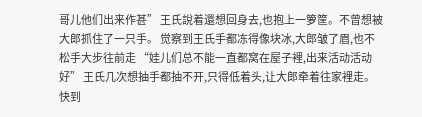哥儿他们出来作甚” 王氏說着還想回身去,也抱上一箩筐。不曾想被大郎抓住了一只手。 觉察到王氏手都冻得像块冰,大郎皱了眉,也不松手大步往前走 “娃儿们总不能一直都窝在屋子裡,出来活动活动好” 王氏几次想抽手都抽不开,只得低着头,让大郎牵着往家裡走。快到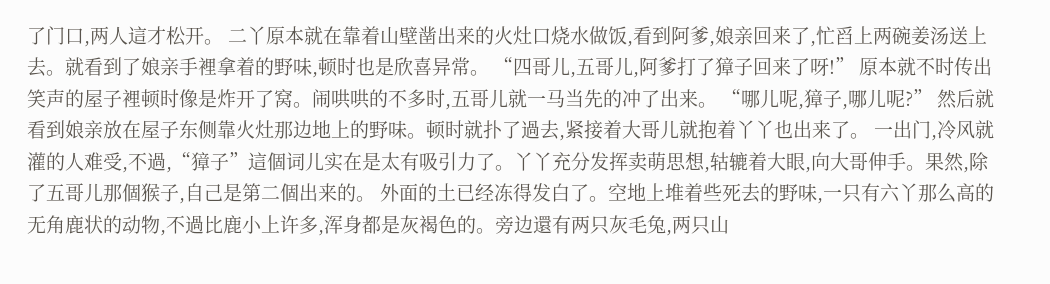了门口,两人這才松开。 二丫原本就在靠着山壁凿出来的火灶口烧水做饭,看到阿爹,娘亲回来了,忙舀上两碗姜汤送上去。就看到了娘亲手裡拿着的野味,顿时也是欣喜异常。 “四哥儿,五哥儿,阿爹打了獐子回来了呀!” 原本就不时传出笑声的屋子裡顿时像是炸开了窝。闹哄哄的不多时,五哥儿就一马当先的冲了出来。 “哪儿呢,獐子,哪儿呢?” 然后就看到娘亲放在屋子东侧靠火灶那边地上的野味。顿时就扑了過去,紧接着大哥儿就抱着丫丫也出来了。 一出门,冷风就灌的人难受,不過,“獐子”這個词儿实在是太有吸引力了。丫丫充分发挥卖萌思想,轱辘着大眼,向大哥伸手。果然,除了五哥儿那個猴子,自己是第二個出来的。 外面的土已经冻得发白了。空地上堆着些死去的野味,一只有六丫那么高的无角鹿状的动物,不過比鹿小上许多,浑身都是灰褐色的。旁边還有两只灰毛兔,两只山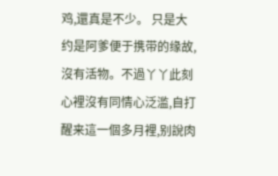鸡,還真是不少。 只是大约是阿爹便于携带的缘故,沒有活物。不過丫丫此刻心裡沒有同情心泛滥,自打醒来這一個多月裡,别說肉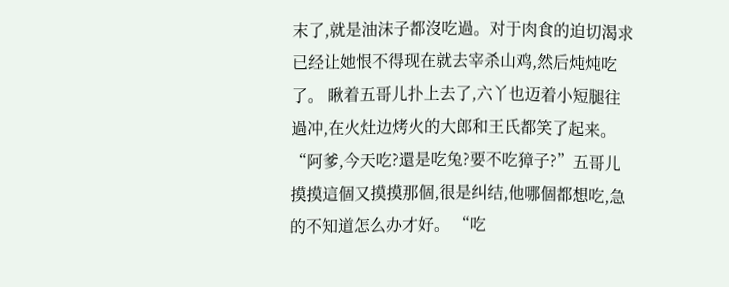末了,就是油沫子都沒吃過。对于肉食的迫切渴求已经让她恨不得现在就去宰杀山鸡,然后炖炖吃了。 瞅着五哥儿扑上去了,六丫也迈着小短腿往過冲,在火灶边烤火的大郎和王氏都笑了起来。 “阿爹,今天吃?還是吃兔?要不吃獐子?”五哥儿摸摸這個又摸摸那個,很是纠结,他哪個都想吃,急的不知道怎么办才好。 “吃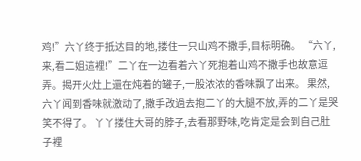鸡!”六丫终于抵达目的地,搂住一只山鸡不撒手,目标明确。 “六丫,来,看二姐這裡!”二丫在一边看着六丫死抱着山鸡不撒手也故意逗弄。揭开火灶上還在炖着的罐子,一股浓浓的香味飘了出来。 果然,六丫闻到香味就激动了,撒手改過去抱二丫的大腿不放,弄的二丫是哭笑不得了。 丫丫搂住大哥的脖子,去看那野味,吃肯定是会到自己肚子裡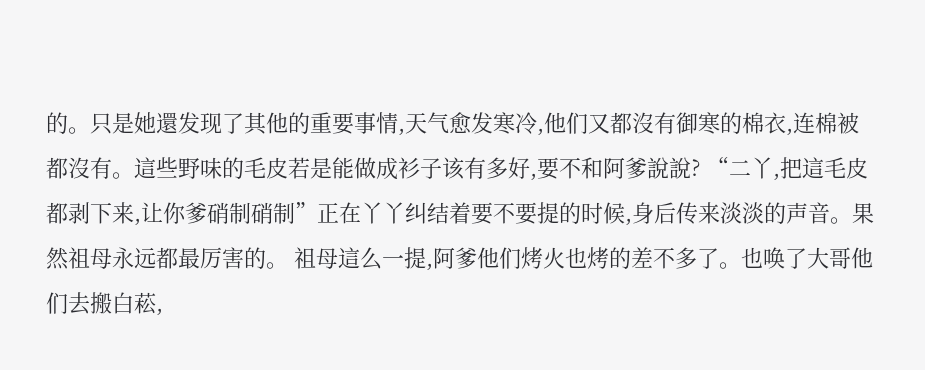的。只是她還发现了其他的重要事情,天气愈发寒冷,他们又都沒有御寒的棉衣,连棉被都沒有。這些野味的毛皮若是能做成衫子该有多好,要不和阿爹說說? “二丫,把這毛皮都剥下来,让你爹硝制硝制”正在丫丫纠结着要不要提的时候,身后传来淡淡的声音。果然祖母永远都最厉害的。 祖母這么一提,阿爹他们烤火也烤的差不多了。也唤了大哥他们去搬白菘,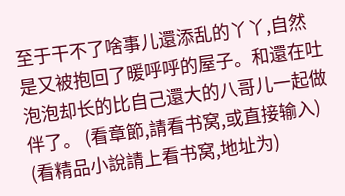至于干不了啥事儿還添乱的丫丫,自然是又被抱回了暖呼呼的屋子。和還在吐泡泡却长的比自己還大的八哥儿一起做伴了。 (看章節,請看书窝,或直接输入) (看精品小說請上看书窝,地址为)